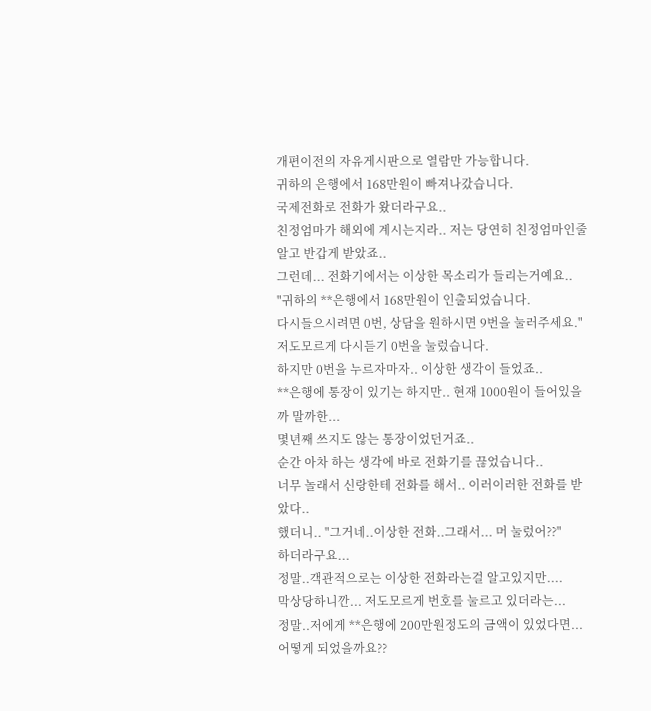개편이전의 자유게시판으로 열람만 가능합니다.
귀하의 은행에서 168만원이 빠져나갔습니다.
국제전화로 전화가 왔더라구요..
친정엄마가 해외에 계시는지라.. 저는 당연히 친정엄마인줄알고 반갑게 받았죠..
그런데... 전화기에서는 이상한 목소리가 들리는거예요..
"귀하의 **은행에서 168만원이 인출되었습니다.
다시들으시려면 0번, 상담을 원하시면 9번을 눌러주세요."
저도모르게 다시듣기 0번을 눌렀습니다.
하지만 0번을 누르자마자.. 이상한 생각이 들었죠..
**은행에 통장이 있기는 하지만.. 현재 1000원이 들어있을까 말까한...
몇년째 쓰지도 않는 통장이었던거죠..
순간 아차 하는 생각에 바로 전화기를 끊었습니다..
너무 놀래서 신랑한테 전화를 해서.. 이러이러한 전화를 받았다..
했더니.. "그거네..이상한 전화..그래서... 머 눌렀어??"
하더라구요...
정말..객관적으로는 이상한 전화라는걸 알고있지만....
막상당하니깐... 저도모르게 번호를 눌르고 있더라는...
정말..저에게 **은행에 200만원정도의 금액이 있었다면... 어떻게 되었을까요??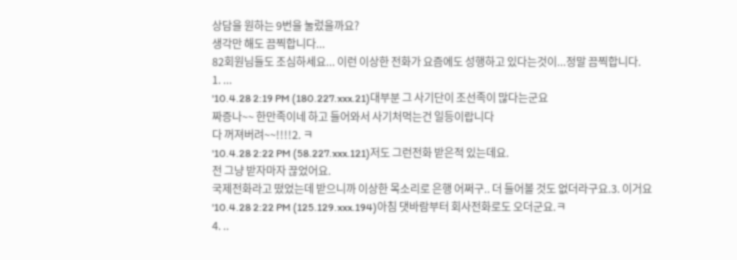상담을 원하는 9번을 눌렀을까요?
생각만 해도 끔찍합니다...
82회원님들도 조심하세요... 이런 이상한 전화가 요즘에도 성행하고 있다는것이...정말 끔찍합니다.
1. ...
'10.4.28 2:19 PM (180.227.xxx.21)대부분 그 사기단이 조선족이 많다는군요
짜증나~~ 한만족이네 하고 들어와서 사기처먹는건 일등이랍니다
다 꺼져버려~~!!!!2. ㅋ
'10.4.28 2:22 PM (58.227.xxx.121)저도 그런전화 받은적 있는데요.
전 그냥 받자마자 끊었어요.
국제전화라고 떴었는데 받으니까 이상한 목소리로 은행 어쩌구.. 더 들어볼 것도 없더라구요.3. 이거요
'10.4.28 2:22 PM (125.129.xxx.194)아침 댓바람부터 회사전화로도 오더군요.ㅋ
4. ..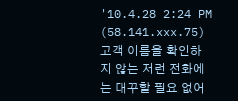'10.4.28 2:24 PM (58.141.xxx.75)고객 이름을 확인하지 않는 저런 전화에는 대꾸할 필요 없어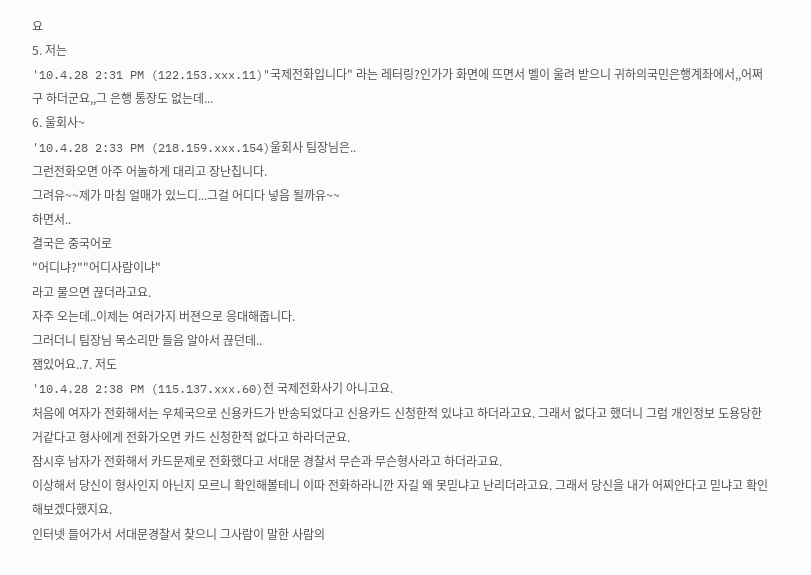요
5. 저는
'10.4.28 2:31 PM (122.153.xxx.11)"국제전화입니다" 라는 레터링?인가가 화면에 뜨면서 벨이 울려 받으니 귀하의국민은행계좌에서,,어쩌구 하더군요,,그 은행 통장도 없는데...
6. 울회사~
'10.4.28 2:33 PM (218.159.xxx.154)울회사 팀장님은..
그런전화오면 아주 어눌하게 대리고 장난칩니다.
그려유~~제가 마침 얼매가 있느디...그걸 어디다 넣음 될까유~~
하면서..
결국은 중국어로
"어디냐?""어디사람이냐"
라고 물으면 끊더라고요.
자주 오는데..이제는 여러가지 버젼으로 응대해줍니다.
그러더니 팀장님 목소리만 들음 알아서 끊던데..
잼있어요..7. 저도
'10.4.28 2:38 PM (115.137.xxx.60)전 국제전화사기 아니고요.
처음에 여자가 전화해서는 우체국으로 신용카드가 반송되었다고 신용카드 신청한적 있냐고 하더라고요. 그래서 없다고 했더니 그럼 개인정보 도용당한거같다고 형사에게 전화가오면 카드 신청한적 없다고 하라더군요.
잠시후 남자가 전화해서 카드문제로 전화했다고 서대문 경찰서 무슨과 무슨형사라고 하더라고요.
이상해서 당신이 형사인지 아닌지 모르니 확인해볼테니 이따 전화하라니깐 자길 왜 못믿냐고 난리더라고요. 그래서 당신을 내가 어찌안다고 믿냐고 확인해보겠다했지요.
인터넷 들어가서 서대문경찰서 찾으니 그사람이 말한 사람의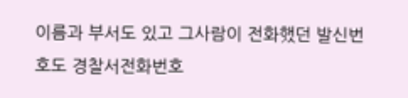이름과 부서도 있고 그사람이 전화했던 발신번호도 경찰서전화번호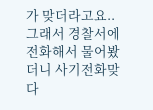가 맞더라고요..
그래서 경찰서에 전화해서 물어봤더니 사기전화맞다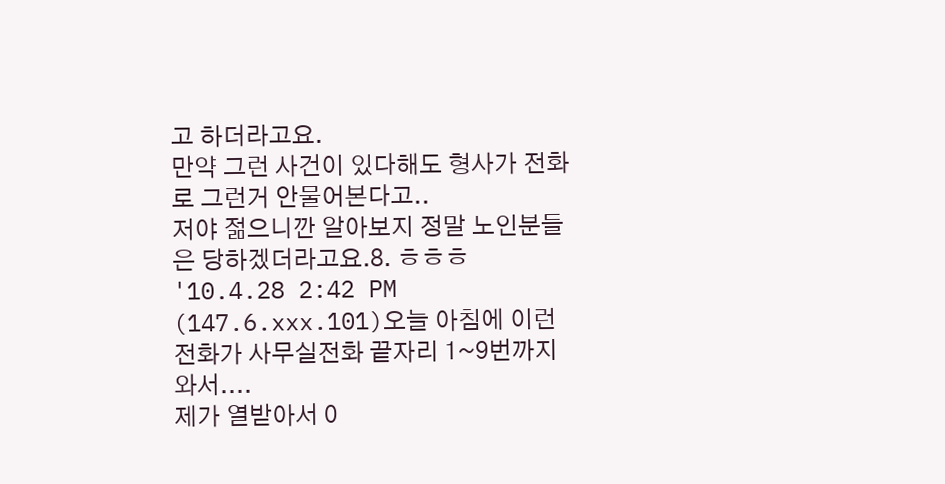고 하더라고요.
만약 그런 사건이 있다해도 형사가 전화로 그런거 안물어본다고..
저야 젊으니깐 알아보지 정말 노인분들은 당하겠더라고요.8. ㅎㅎㅎ
'10.4.28 2:42 PM (147.6.xxx.101)오늘 아침에 이런전화가 사무실전화 끝자리 1~9번까지 와서....
제가 열받아서 0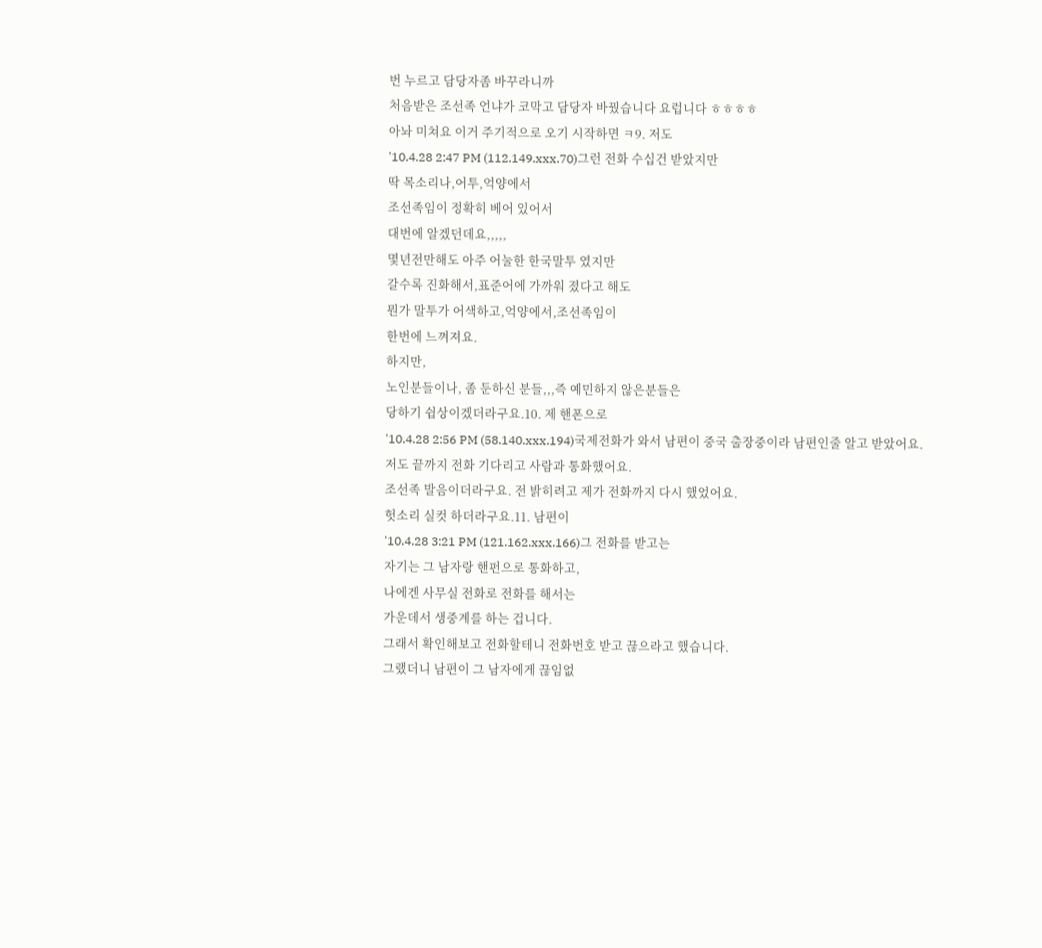번 누르고 담당자좀 바꾸라니까
처음받은 조선족 언냐가 코막고 담당자 바꿨습니다 요럽니다 ㅎㅎㅎㅎ
아놔 미쳐요 이거 주기적으로 오기 시작하면 ㅋ9. 저도
'10.4.28 2:47 PM (112.149.xxx.70)그런 전화 수십건 받았지만
딱 목소리나,어투,억양에서
조선족임이 정확히 베어 있어서
대번에 알겠던데요,,,,,
몇년전만해도 아주 어눌한 한국말투 였지만
갈수록 진화해서,표준어에 가까워 졌다고 해도
뭔가 말투가 어색하고,억양에서,조선족임이
한번에 느껴져요.
하지만,
노인분들이나, 좀 둔하신 분들,,,즉 예민하지 않은분들은
당하기 쉽상이겠더라구요.10. 제 핸폰으로
'10.4.28 2:56 PM (58.140.xxx.194)국제전화가 와서 남편이 중국 출장중이라 남편인줄 알고 받았어요.
저도 끝까지 전화 기다리고 사람과 통화했어요.
조선족 발음이더라구요. 전 밝히려고 제가 전화까지 다시 했었어요.
헛소리 실컷 하더라구요.11. 남편이
'10.4.28 3:21 PM (121.162.xxx.166)그 전화를 받고는
자기는 그 남자랑 핸펀으로 통화하고,
나에겐 사무실 전화로 전화를 해서는
가운데서 생중계를 하는 겁니다.
그래서 확인해보고 전화할테니 전화번호 받고 끊으라고 했습니다.
그랬더니 남편이 그 남자에게 끊임없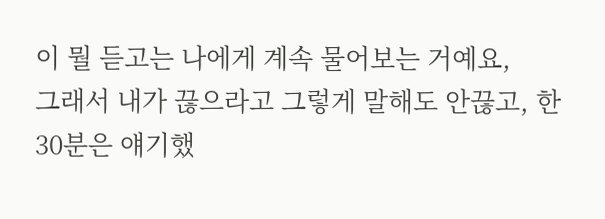이 뭘 듣고는 나에게 계속 물어보는 거예요,
그래서 내가 끊으라고 그렇게 말해도 안끊고, 한 30분은 얘기했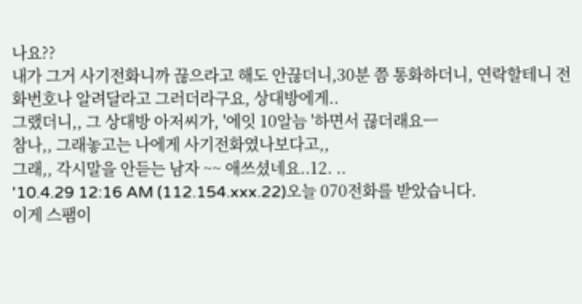나요??
내가 그거 사기전화니까 끊으라고 해도 안끊더니,30분 쯤 통화하더니, 연락할테니 전화번호나 알려달라고 그러더라구요, 상대방에게..
그랬더니,, 그 상대방 아저씨가, '에잇 10알늠 '하면서 끊더래요ㅡ
참나,, 그래놓고는 나에게 사기전화였나보다고,,
그래,, 각시말을 안듣는 남자 ~~ 애쓰셨네요..12. ..
'10.4.29 12:16 AM (112.154.xxx.22)오늘 070전화를 받았습니다.
이게 스팸이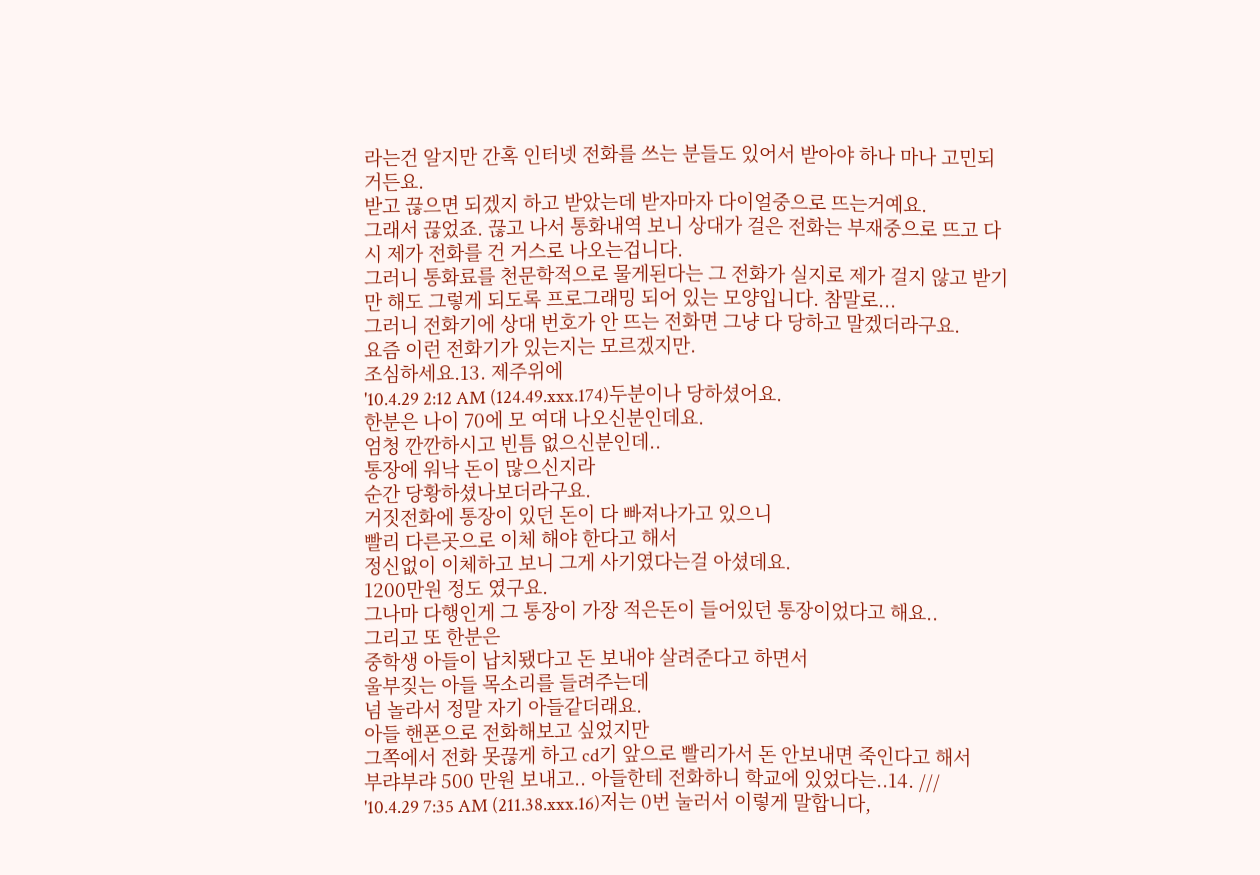라는건 알지만 간혹 인터넷 전화를 쓰는 분들도 있어서 받아야 하나 마나 고민되거든요.
받고 끊으면 되겠지 하고 받았는데 받자마자 다이얼중으로 뜨는거예요.
그래서 끊었죠. 끊고 나서 통화내역 보니 상대가 걸은 전화는 부재중으로 뜨고 다시 제가 전화를 건 거스로 나오는겁니다.
그러니 통화료를 천문학적으로 물게된다는 그 전화가 실지로 제가 걸지 않고 받기만 해도 그렇게 되도록 프로그래밍 되어 있는 모양입니다. 참말로...
그러니 전화기에 상대 번호가 안 뜨는 전화면 그냥 다 당하고 말겠더라구요.
요즘 이런 전화기가 있는지는 모르겠지만.
조심하세요.13. 제주위에
'10.4.29 2:12 AM (124.49.xxx.174)두분이나 당하셨어요.
한분은 나이 70에 모 여대 나오신분인데요.
엄청 깐깐하시고 빈틈 없으신분인데..
통장에 워낙 돈이 많으신지라
순간 당황하셨나보더라구요.
거짓전화에 통장이 있던 돈이 다 빠져나가고 있으니
빨리 다른곳으로 이체 해야 한다고 해서
정신없이 이체하고 보니 그게 사기였다는걸 아셨데요.
1200만원 정도 였구요.
그나마 다행인게 그 통장이 가장 적은돈이 들어있던 통장이었다고 해요..
그리고 또 한분은
중학생 아들이 납치됐다고 돈 보내야 살려준다고 하면서
울부짖는 아들 목소리를 들려주는데
넘 놀라서 정말 자기 아들같더래요.
아들 핸폰으로 전화해보고 싶었지만
그쪽에서 전화 못끊게 하고 cd기 앞으로 빨리가서 돈 안보내면 죽인다고 해서
부랴부랴 500 만원 보내고.. 아들한테 전화하니 학교에 있었다는..14. ///
'10.4.29 7:35 AM (211.38.xxx.16)저는 0번 눌러서 이렇게 말합니다,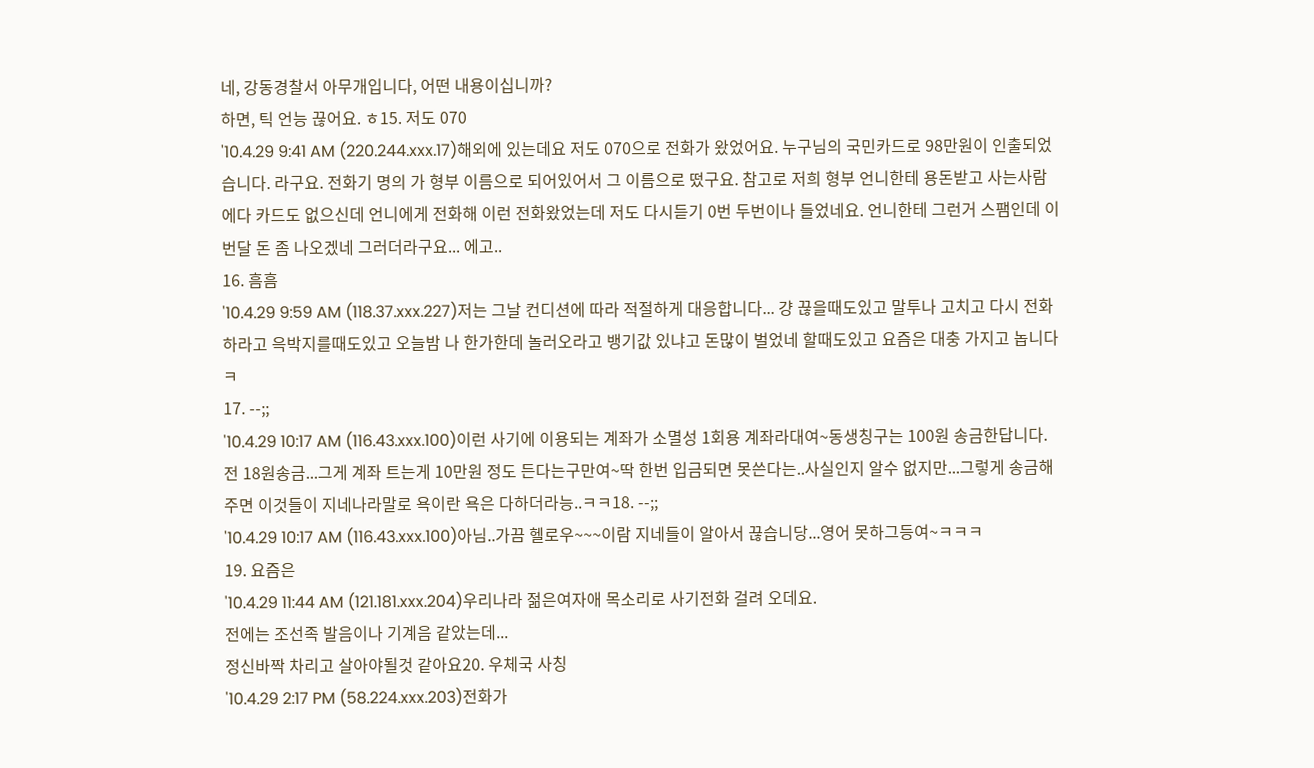네, 강동경찰서 아무개입니다, 어떤 내용이십니까?
하면, 틱 언능 끊어요. ㅎ15. 저도 070
'10.4.29 9:41 AM (220.244.xxx.17)해외에 있는데요 저도 070으로 전화가 왔었어요. 누구님의 국민카드로 98만원이 인출되었습니다. 라구요. 전화기 명의 가 형부 이름으로 되어있어서 그 이름으로 떴구요. 참고로 저희 형부 언니한테 용돈받고 사는사람에다 카드도 없으신데 언니에게 전화해 이런 전화왔었는데 저도 다시듣기 0번 두번이나 들었네요. 언니한테 그런거 스팸인데 이번달 돈 좀 나오겠네 그러더라구요... 에고..
16. 흠흠
'10.4.29 9:59 AM (118.37.xxx.227)저는 그날 컨디션에 따라 적절하게 대응합니다... 걍 끊을때도있고 말투나 고치고 다시 전화하라고 윽박지를때도있고 오늘밤 나 한가한데 놀러오라고 뱅기값 있냐고 돈많이 벌었네 할때도있고 요즘은 대충 가지고 놉니다 ㅋ
17. --;;
'10.4.29 10:17 AM (116.43.xxx.100)이런 사기에 이용되는 계좌가 소멸성 1회용 계좌라대여~동생칭구는 100원 송금한답니다.
전 18원송금...그게 계좌 트는게 10만원 정도 든다는구만여~딱 한번 입금되면 못쓴다는..사실인지 알수 없지만...그렇게 송금해주면 이것들이 지네나라말로 욕이란 욕은 다하더라능..ㅋㅋ18. --;;
'10.4.29 10:17 AM (116.43.xxx.100)아님..가끔 헬로우~~~이람 지네들이 알아서 끊습니당...영어 못하그등여~ㅋㅋㅋ
19. 요즘은
'10.4.29 11:44 AM (121.181.xxx.204)우리나라 젊은여자애 목소리로 사기전화 걸려 오데요.
전에는 조선족 발음이나 기계음 같았는데...
정신바짝 차리고 살아야될것 같아요20. 우체국 사칭
'10.4.29 2:17 PM (58.224.xxx.203)전화가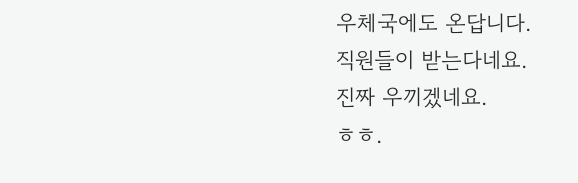우체국에도 온답니다.
직원들이 받는다네요.
진짜 우끼겠네요.
ㅎㅎ.